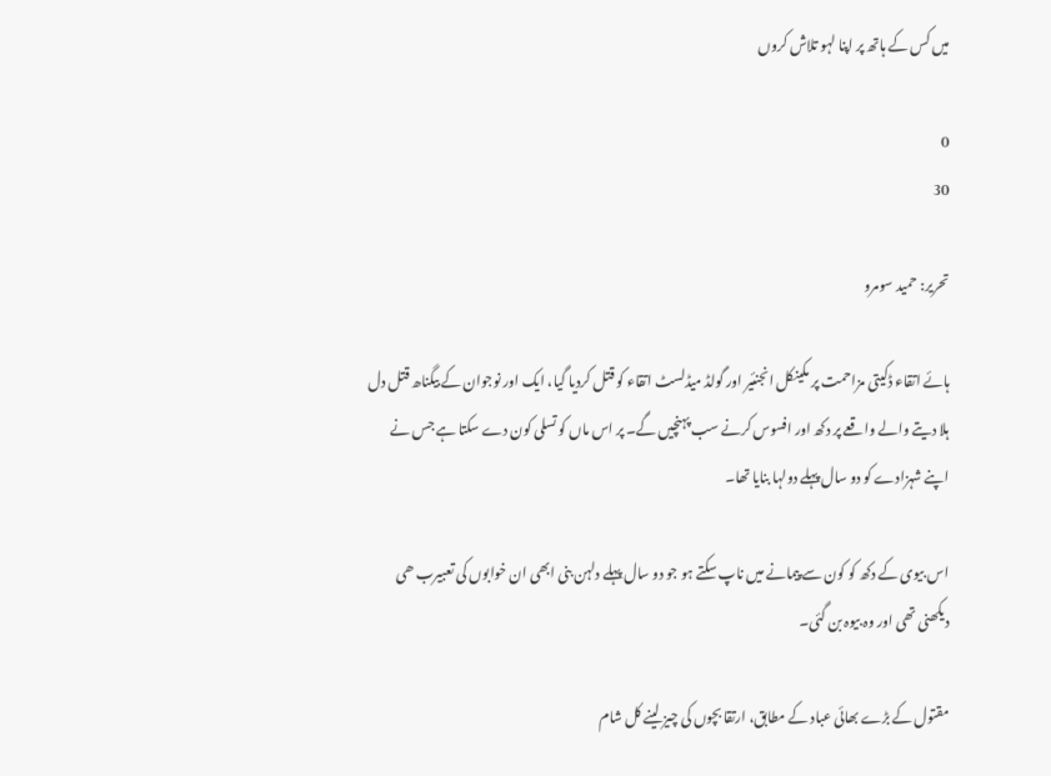میں کس کے ہاتھ پر اپنا لہو تلاش کروں

0
30

تحریر: حمید سومرو

ہائے اتقاء ڈکیتی مزاحمت پر مکینکل انجنئیر اور گولڈ میڈلسٹ اتقاء کو قتل کردیا گیا، ایک اور نوجوان کے بیگناھ قتل دل ہلا دیتے والے واقعے پر دکھ اور افسوس کرنے سب پہنچیں گے۔ پر اس ماں کو تسلی کون دے سکتا ہے جس نے اپنے شہزادے کو دو سال پہلے دولہا بنایا تھا۔

اس بیوی کے دکھ کو کون سے پیمانے میں ناپ سکتے ہو جو دو سال پہلے دلہن بنی ابھی ان خوابوں کی تعبیرب ھی دیکھنی تھی اور وہ بیوہ بن گئی۔

مقتول کے بڑے بھائی عباد کے مطابق، ارتقا بچوں کی چیز لینے کل شام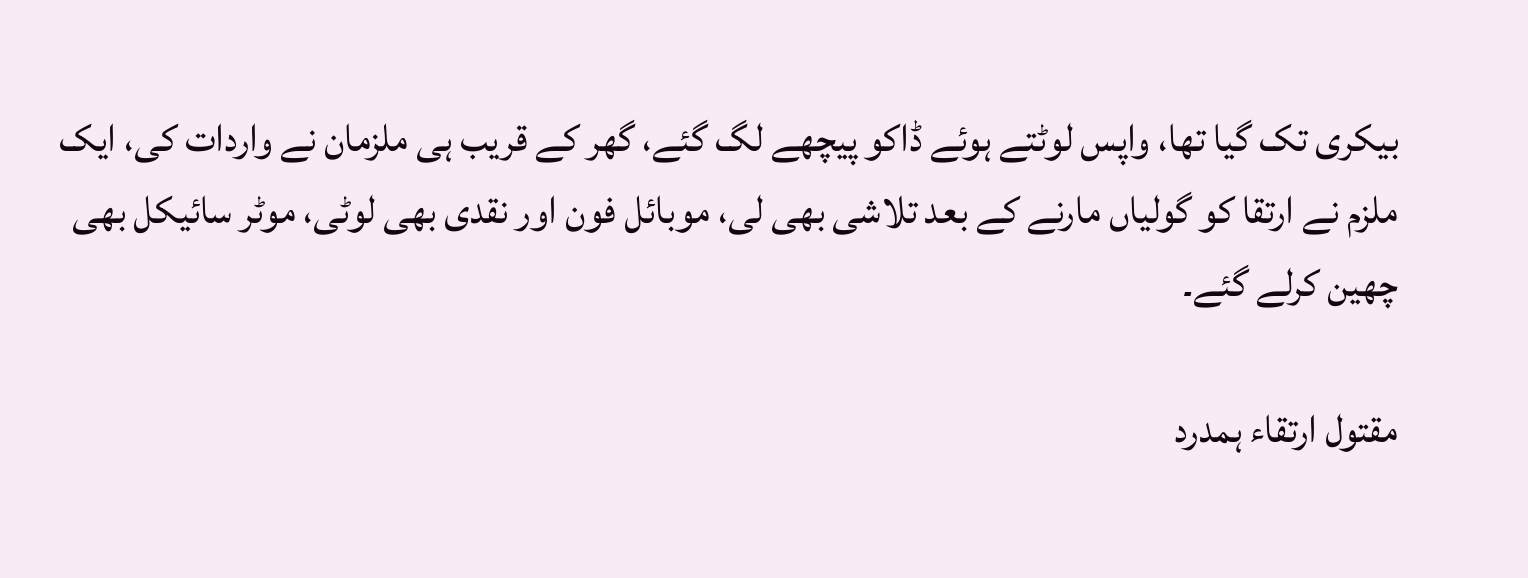بیکری تک گیا تھا، واپس لوٹتے ہوئے ڈاکو پیچھے لگ گئے، گھر کے قریب ہی ملزمان نے واردات کی، ایک ملزم نے ارتقا کو گولیاں مارنے کے بعد تلاشی بھی لی، موبائل فون اور نقدی بھی لوٹی، موٹر سائیکل بھی چھین کرلے گئے۔

مقتول ارتقاء ہمدرد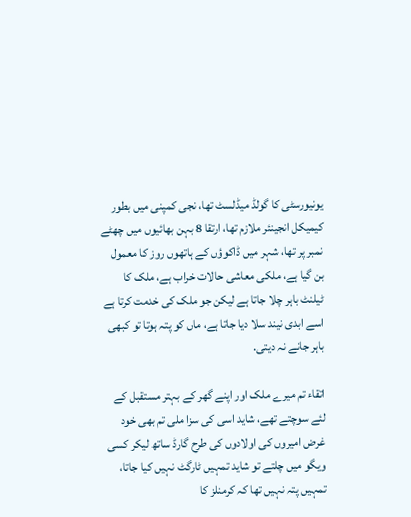یونیورسٹی کا گولڈ میڈلسٹ تھا، نجی کمپنی میں بطور کیمیکل انجینئر ملازم تھا، ارتقا 8 بہن بھائیوں میں چھٹے نمبر پر تھا، شہر میں ڈاکوؤں کے ہاتھوں روز کا معمول بن گیا ہے، ملکی معاشی حالات خراب ہے، ملک کا ٹیلنٹ باہر چلا جاتا ہے لیکن جو ملک کی خدمت کرتا ہے اسے ابدی نیند سلا دیا جاتا ہے، ماں کو پتہ ہوتا تو کبھی باہر جانے نہ دیتی.

اتقاء تم میرے ملک اور اپنے گھر کے بہتر مستقبل کے لئے سوچتے تھے، شاید اسی کی سزا ملی تم بھی خود غرض امیروں کی اولادوں کی طرح گارڈ ساتھ لیکر کسی ویگو میں چلتے تو شاید تمہیں ٹارگٹ نہیں کیا جاتا، تمہیں پتہ نہیں تھا کہ کرمنلز کا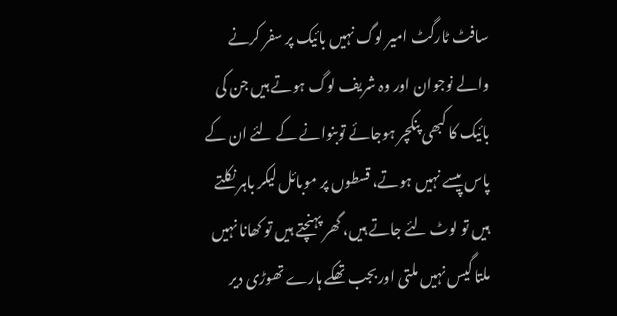سافٹ ٹارگٹ امیر لوگ نہیں بائیک پر سفر کرنے والے نوجوان اور وہ شریف لوگ ہوتے ہیں جن کی بائیک کا کبھی پنکچر ہوجائے توبنوانے کے لئے ان کے پاس پیسے نہیں ہوتے، قسطوں پر موبائل لیکر باہر نکلتے ہیں تو لوٹ لئے جاتے ہیں، گھر پہنچتے ہیں تو کھانا نہیں ملتا گیس نہیں ملتی اوربجب تھکے ہارے تھوڑی دیر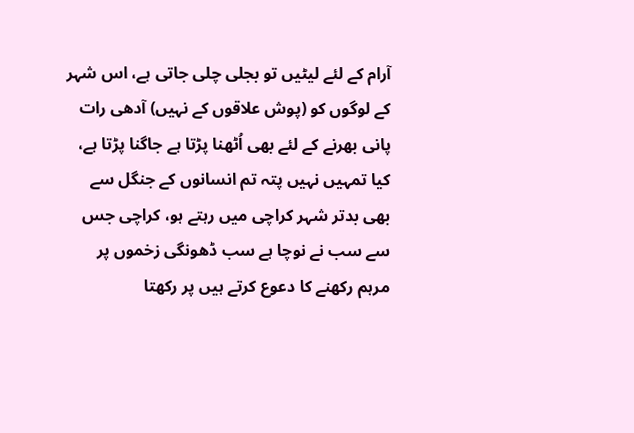آرام کے لئے لیٹیں تو بجلی چلی جاتی ہے، اس شہر کے لوگوں کو (پوش علاقوں کے نہیں) آدھی رات پانی بھرنے کے لئے بھی اُٹھنا پڑتا ہے جاگنا پڑتا ہے، کیا تمہیں نہیں پتہ تم انسانوں کے جنگل سے بھی بدتر شہر کراچی میں رہتے ہو، کراچی جس سے سب نے نوچا ہے سب ڈھونگی زخموں پر مرہم رکھنے کا دعوع کرتے ہیں پر رکھتا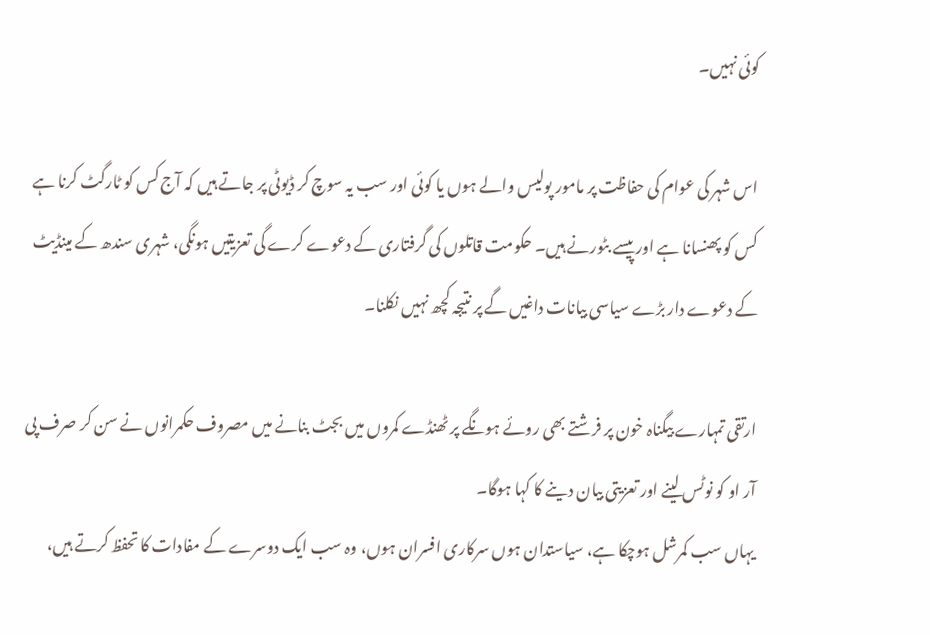کوئی نہیں۔

اس شہر کی عوام کی حفاظت پر مامور پولیس والے ہوں یا کوئی اور سب یہ سوچ کر ڈیوٹی پر جاتے ہیں کہ آج کس کو ٹارگٹ کرنا ہے کس کو پھنسانا ہے اور پیسے بٹورنے ہیں۔ حکومت قاتلوں کی گرفتاری کے دعوے کرے گی تعزیتیں ہونگی، شہری سندھ کے مینڈیٹ کے دعوے دار بڑے سیاسی بیانات داغیں گے پر نتیجہ کچھ نہیں نکلنا۔

ارتقی تمہارے بیگناہ خون پر فرشتے بھی روئے ہونگے پر ٹھنڈے کمروں میں بجٹ بنانے میں مصروف حکمرانوں نے سن کر صرف پی آر او کو نوٹس لینے اور تعزیتی بیان دینے کا کہا ہوگا۔
یہاں سب کمرشل ہوچکا ہے، سیاستدان ہوں سرکاری افسران ہوں، وہ سب ایک دوسرے کے مفادات کا تحفظ کرتے ہیں،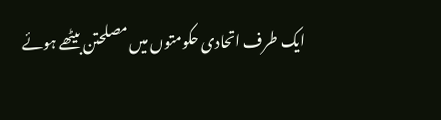ایک طرف اتحادی حکومتوں میں مصلحتن بیٹھے ہوئے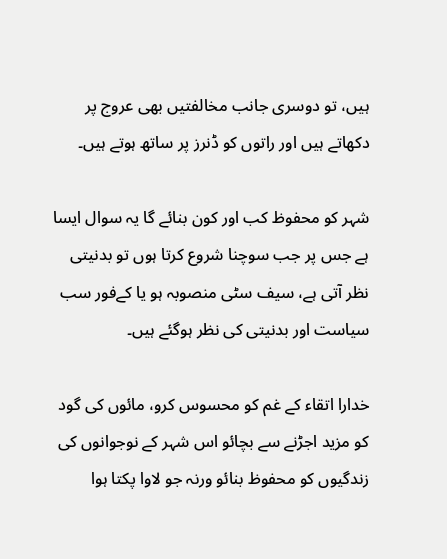ہیں، تو دوسری جانب مخالفتیں بھی عروج پر دکھاتے ہیں اور راتوں کو ڈنرز پر ساتھ ہوتے ہیں۔

شہر کو محفوظ کب اور کون بنائے گا یہ سوال ایسا ہے جس پر جب سوچنا شروع کرتا ہوں تو بدنیتی نظر آتی ہے، سیف سٹی منصوبہ ہو یا کےفور سب سیاست اور بدنیتی کی نظر ہوگئے ہیں۔

خدارا اتقاء کے غم کو محسوس کرو، مائوں کی گود کو مزید اجڑنے سے بچائو اس شہر کے نوجوانوں کی زندگیوں کو محفوظ بنائو ورنہ جو لاوا پکتا ہوا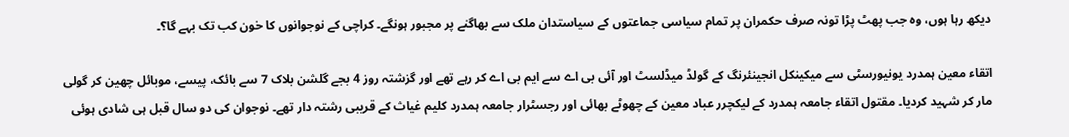دیکھ رہا ہوں، وہ جب پھٹ پڑا تونہ صرف حکمران پر تمام سیاسی جماعتوں کے سیاستدان ملک سے بھاگنے پر مجبور ہونگے۔ کراچی کے نوجوانوں کا خون کب تک بہے گا؟۔

اتقاء معین ہمدرد یونیورسٹی سے میکینکل انجینئرنگ کے گولڈ میڈلسٹ اور آئی بی اے سے ایم بی اے کر رہے تھے اور گزشتہ روز 4 بجے گلشن بلاک 7 سے بائک، پیسے، موبائل چھین کر گولی مار کر شہید کردیا۔ مقتول اتقاء جامعہ ہمدرد کے لیکچرر عباد معین کے چھوٹے بھائی اور رجسٹرار جامعہ ہمدرد کلیم غیاث کے قریبی رشتہ دار تھے۔ نوجوان کی دو سال قبل ہی شادی ہوئی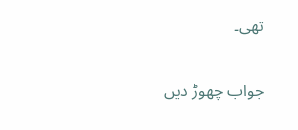تھی۔

جواب چھوڑ دیں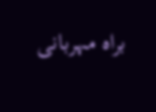براہ مہربانی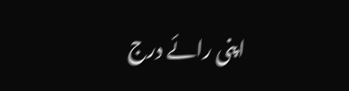اپنی رائے درج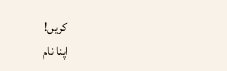کریں!
اپنا نام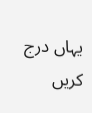یہاں درج کریں